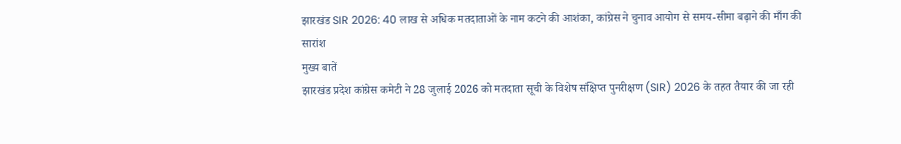झारखंड SIR 2026: 40 लाख से अधिक मतदाताओं के नाम कटने की आशंका, कांग्रेस ने चुनाव आयोग से समय-सीमा बढ़ाने की माँग की
सारांश
मुख्य बातें
झारखंड प्रदेश कांग्रेस कमेटी ने 28 जुलाई 2026 को मतदाता सूची के विशेष संक्षिप्त पुनरीक्षण (SIR) 2026 के तहत तैयार की जा रही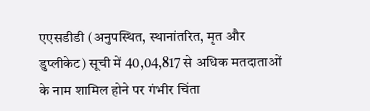एएसडीडी (अनुपस्थित, स्थानांतरित, मृत और डुप्लीकेट) सूची में 40,04,817 से अधिक मतदाताओं के नाम शामिल होने पर गंभीर चिंता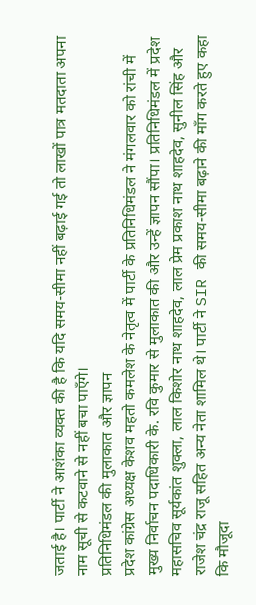जताई है। पार्टी ने आशंका व्यक्त की है कि यदि समय-सीमा नहीं बढ़ाई गई तो लाखों पात्र मतदाता अपना नाम सूची से कटवाने से नहीं बचा पाएँगे।
प्रतिनिधिमंडल की मुलाकात और ज्ञापन
प्रदेश कांग्रेस अध्यक्ष केशव महतो कमलेश के नेतृत्व में पार्टी के प्रतिनिधिमंडल ने मंगलवार को रांची में मुख्य निर्वाचन पदाधिकारी के. रवि कुमार से मुलाकात की और उन्हें ज्ञापन सौंपा। प्रतिनिधिमंडल में प्रदेश महासचिव सूर्यकांत शुक्ला, लाल किशोर नाथ शाहदेव, लाल प्रेम प्रकाश नाथ शाहदेव, सुनील सिंह और राजेश चंद्र राजू सहित अन्य नेता शामिल थे। पार्टी ने SIR की समय-सीमा बढ़ाने की माँग करते हुए कहा कि मौजूदा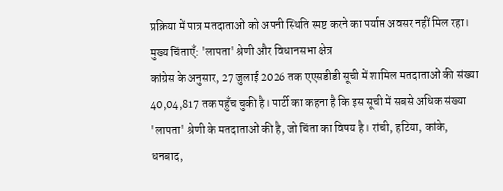प्रक्रिया में पात्र मतदाताओं को अपनी स्थिति स्पष्ट करने का पर्याप्त अवसर नहीं मिल रहा।
मुख्य चिंताएँ: 'लापता' श्रेणी और विधानसभा क्षेत्र
कांग्रेस के अनुसार, 27 जुलाई 2026 तक एएसडीडी सूची में शामिल मतदाताओं की संख्या 40,04,817 तक पहुँच चुकी है। पार्टी का कहना है कि इस सूची में सबसे अधिक संख्या 'लापता' श्रेणी के मतदाताओं की है, जो चिंता का विषय है। रांची, हटिया, कांके, धनबाद,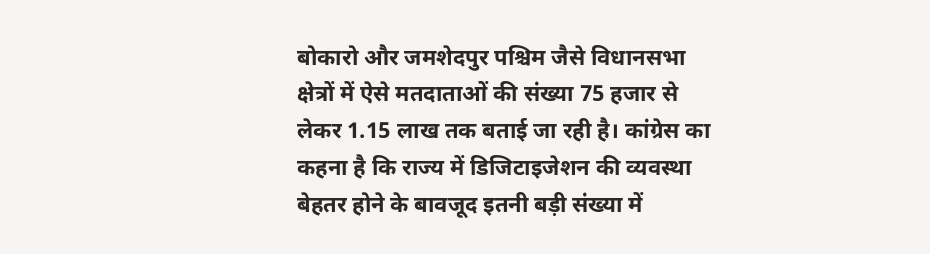बोकारो और जमशेदपुर पश्चिम जैसे विधानसभा क्षेत्रों में ऐसे मतदाताओं की संख्या 75 हजार से लेकर 1.15 लाख तक बताई जा रही है। कांग्रेस का कहना है कि राज्य में डिजिटाइजेशन की व्यवस्था बेहतर होने के बावजूद इतनी बड़ी संख्या में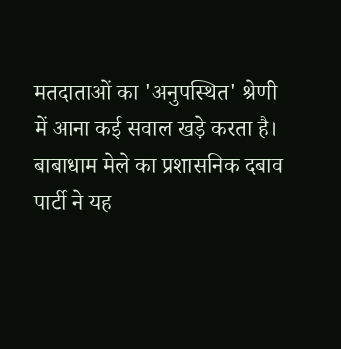मतदाताओं का 'अनुपस्थित' श्रेणी में आना कई सवाल खड़े करता है।
बाबाधाम मेले का प्रशासनिक दबाव
पार्टी ने यह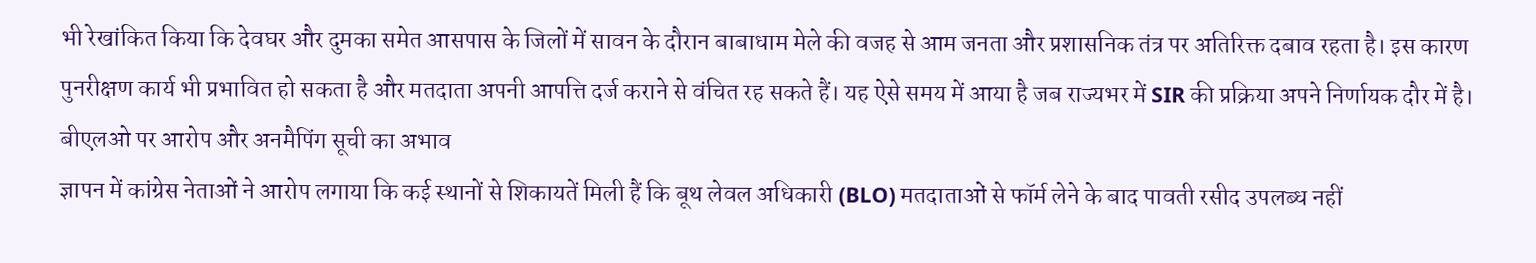भी रेखांकित किया कि देवघर और दुमका समेत आसपास के जिलों में सावन के दौरान बाबाधाम मेले की वजह से आम जनता और प्रशासनिक तंत्र पर अतिरिक्त दबाव रहता है। इस कारण पुनरीक्षण कार्य भी प्रभावित हो सकता है और मतदाता अपनी आपत्ति दर्ज कराने से वंचित रह सकते हैं। यह ऐसे समय में आया है जब राज्यभर में SIR की प्रक्रिया अपने निर्णायक दौर में है।
बीएलओ पर आरोप और अनमैपिंग सूची का अभाव
ज्ञापन में कांग्रेस नेताओं ने आरोप लगाया कि कई स्थानों से शिकायतें मिली हैं कि बूथ लेवल अधिकारी (BLO) मतदाताओं से फॉर्म लेने के बाद पावती रसीद उपलब्ध नहीं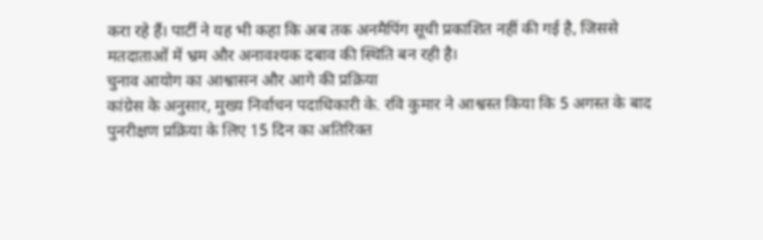करा रहे हैं। पार्टी ने यह भी कहा कि अब तक अनमैपिंग सूची प्रकाशित नहीं की गई है, जिससे मतदाताओं में भ्रम और अनावश्यक दबाव की स्थिति बन रही है।
चुनाव आयोग का आश्वासन और आगे की प्रक्रिया
कांग्रेस के अनुसार, मुख्य निर्वाचन पदाधिकारी के. रवि कुमार ने आश्वस्त किया कि 5 अगस्त के बाद पुनरीक्षण प्रक्रिया के लिए 15 दिन का अतिरिक्त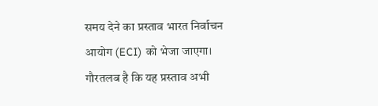समय देने का प्रस्ताव भारत निर्वाचन आयोग (ECI) को भेजा जाएगा। गौरतलब है कि यह प्रस्ताव अभी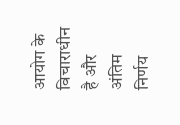आयोग के विचाराधीन है और अंतिम निर्णय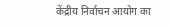केंद्रीय निर्वाचन आयोग का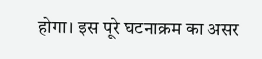होगा। इस पूरे घटनाक्रम का असर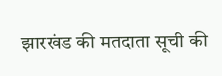झारखंड की मतदाता सूची की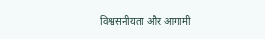विश्वसनीयता और आगामी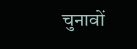चुनावों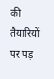की तैयारियों पर पड़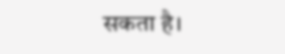सकता है।